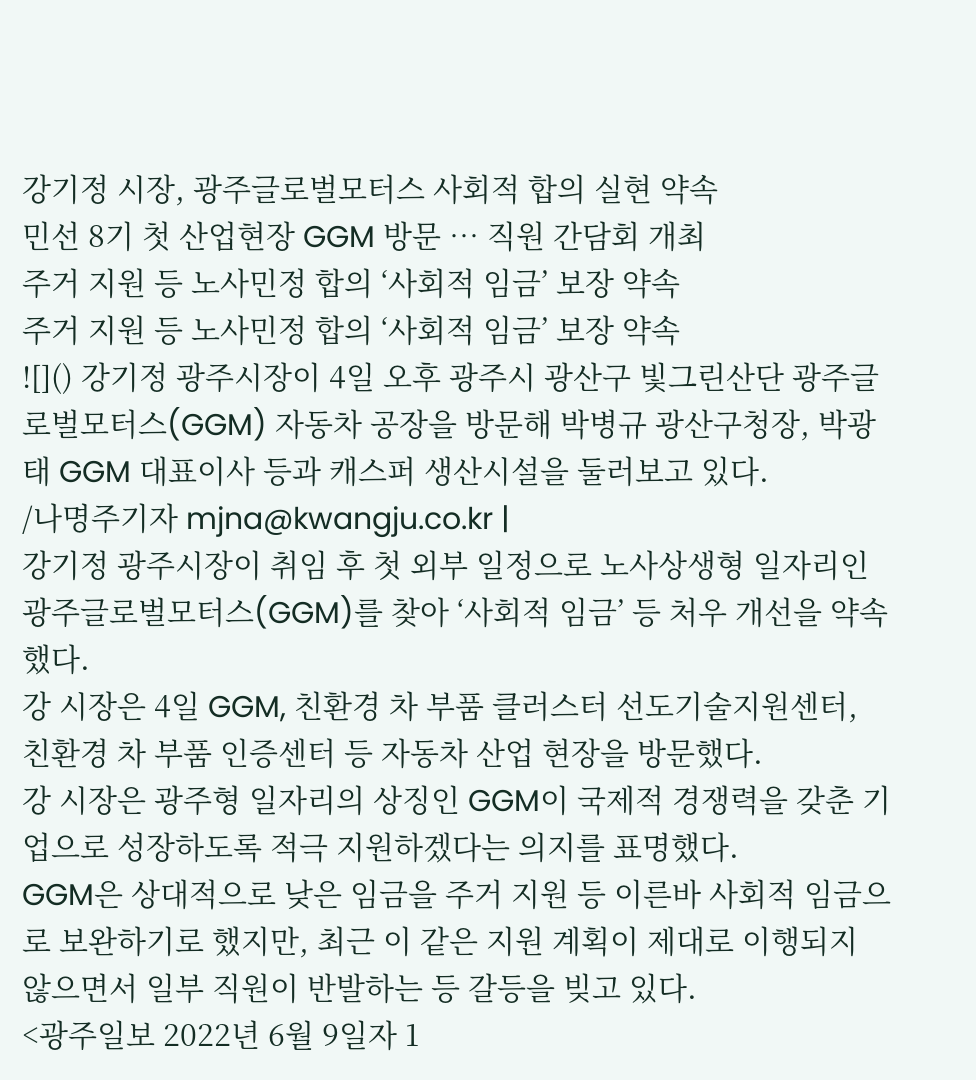강기정 시장, 광주글로벌모터스 사회적 합의 실현 약속
민선 8기 첫 산업현장 GGM 방문 … 직원 간담회 개최
주거 지원 등 노사민정 합의 ‘사회적 임금’ 보장 약속
주거 지원 등 노사민정 합의 ‘사회적 임금’ 보장 약속
![]() 강기정 광주시장이 4일 오후 광주시 광산구 빛그린산단 광주글로벌모터스(GGM) 자동차 공장을 방문해 박병규 광산구청장, 박광태 GGM 대표이사 등과 캐스퍼 생산시설을 둘러보고 있다.
/나명주기자 mjna@kwangju.co.kr |
강기정 광주시장이 취임 후 첫 외부 일정으로 노사상생형 일자리인 광주글로벌모터스(GGM)를 찾아 ‘사회적 임금’ 등 처우 개선을 약속했다.
강 시장은 4일 GGM, 친환경 차 부품 클러스터 선도기술지원센터, 친환경 차 부품 인증센터 등 자동차 산업 현장을 방문했다.
강 시장은 광주형 일자리의 상징인 GGM이 국제적 경쟁력을 갖춘 기업으로 성장하도록 적극 지원하겠다는 의지를 표명했다.
GGM은 상대적으로 낮은 임금을 주거 지원 등 이른바 사회적 임금으로 보완하기로 했지만, 최근 이 같은 지원 계획이 제대로 이행되지 않으면서 일부 직원이 반발하는 등 갈등을 빚고 있다.
<광주일보 2022년 6월 9일자 1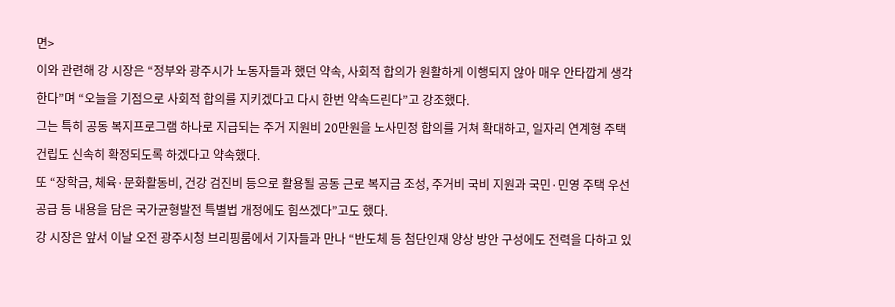면>
이와 관련해 강 시장은 “정부와 광주시가 노동자들과 했던 약속, 사회적 합의가 원활하게 이행되지 않아 매우 안타깝게 생각한다”며 “오늘을 기점으로 사회적 합의를 지키겠다고 다시 한번 약속드린다”고 강조했다.
그는 특히 공동 복지프로그램 하나로 지급되는 주거 지원비 20만원을 노사민정 합의를 거쳐 확대하고, 일자리 연계형 주택 건립도 신속히 확정되도록 하겠다고 약속했다.
또 “장학금, 체육·문화활동비, 건강 검진비 등으로 활용될 공동 근로 복지금 조성, 주거비 국비 지원과 국민·민영 주택 우선 공급 등 내용을 담은 국가균형발전 특별법 개정에도 힘쓰겠다”고도 했다.
강 시장은 앞서 이날 오전 광주시청 브리핑룸에서 기자들과 만나 “반도체 등 첨단인재 양상 방안 구성에도 전력을 다하고 있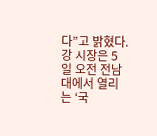다”고 밝혔다.
강 시장은 5일 오전 전남대에서 열리는 ‘국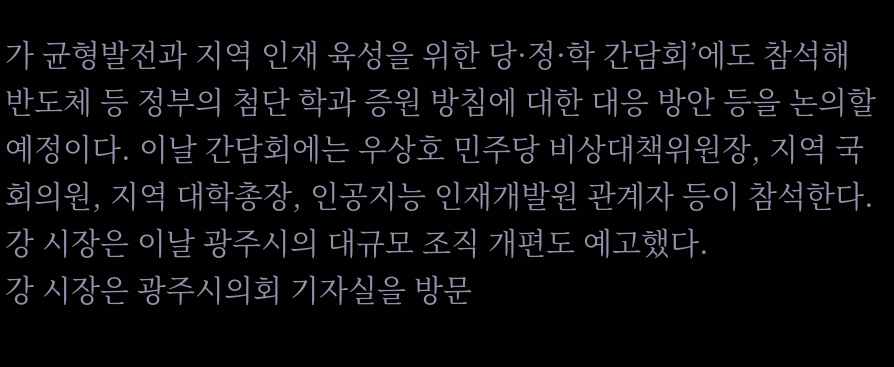가 균형발전과 지역 인재 육성을 위한 당·정·학 간담회’에도 참석해 반도체 등 정부의 첨단 학과 증원 방침에 대한 대응 방안 등을 논의할 예정이다. 이날 간담회에는 우상호 민주당 비상대책위원장, 지역 국회의원, 지역 대학총장, 인공지능 인재개발원 관계자 등이 참석한다.
강 시장은 이날 광주시의 대규모 조직 개편도 예고했다.
강 시장은 광주시의회 기자실을 방문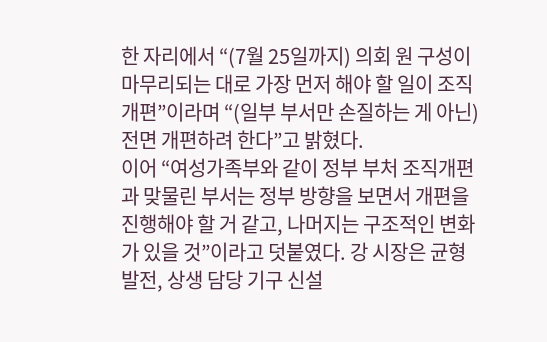한 자리에서 “(7월 25일까지) 의회 원 구성이 마무리되는 대로 가장 먼저 해야 할 일이 조직개편”이라며 “(일부 부서만 손질하는 게 아닌) 전면 개편하려 한다”고 밝혔다.
이어 “여성가족부와 같이 정부 부처 조직개편과 맞물린 부서는 정부 방향을 보면서 개편을 진행해야 할 거 같고, 나머지는 구조적인 변화가 있을 것”이라고 덧붙였다. 강 시장은 균형 발전, 상생 담당 기구 신설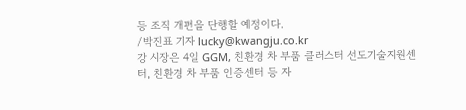등 조직 개편을 단행할 예정이다.
/박진표 기자 lucky@kwangju.co.kr
강 시장은 4일 GGM, 친환경 차 부품 클러스터 선도기술지원센터, 친환경 차 부품 인증센터 등 자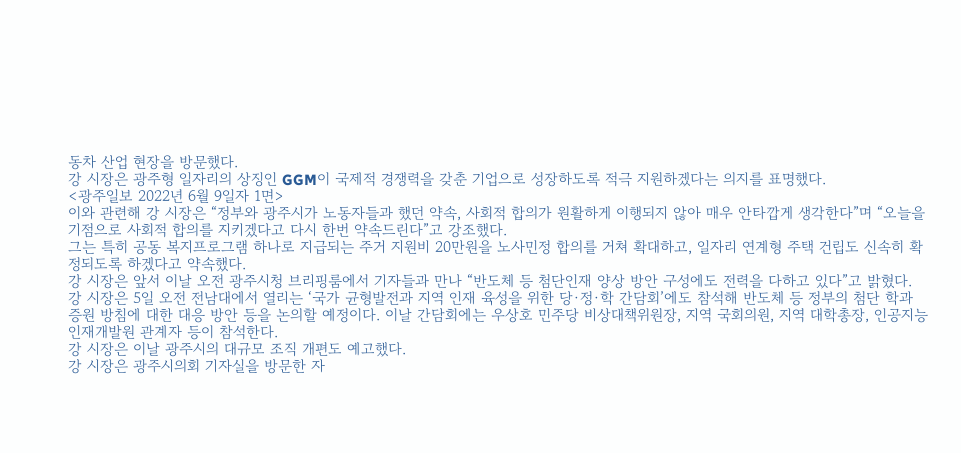동차 산업 현장을 방문했다.
강 시장은 광주형 일자리의 상징인 GGM이 국제적 경쟁력을 갖춘 기업으로 성장하도록 적극 지원하겠다는 의지를 표명했다.
<광주일보 2022년 6월 9일자 1면>
이와 관련해 강 시장은 “정부와 광주시가 노동자들과 했던 약속, 사회적 합의가 원활하게 이행되지 않아 매우 안타깝게 생각한다”며 “오늘을 기점으로 사회적 합의를 지키겠다고 다시 한번 약속드린다”고 강조했다.
그는 특히 공동 복지프로그램 하나로 지급되는 주거 지원비 20만원을 노사민정 합의를 거쳐 확대하고, 일자리 연계형 주택 건립도 신속히 확정되도록 하겠다고 약속했다.
강 시장은 앞서 이날 오전 광주시청 브리핑룸에서 기자들과 만나 “반도체 등 첨단인재 양상 방안 구성에도 전력을 다하고 있다”고 밝혔다.
강 시장은 5일 오전 전남대에서 열리는 ‘국가 균형발전과 지역 인재 육성을 위한 당·정·학 간담회’에도 참석해 반도체 등 정부의 첨단 학과 증원 방침에 대한 대응 방안 등을 논의할 예정이다. 이날 간담회에는 우상호 민주당 비상대책위원장, 지역 국회의원, 지역 대학총장, 인공지능 인재개발원 관계자 등이 참석한다.
강 시장은 이날 광주시의 대규모 조직 개편도 예고했다.
강 시장은 광주시의회 기자실을 방문한 자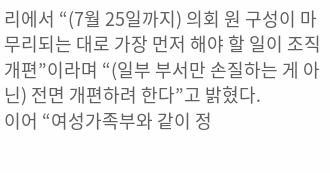리에서 “(7월 25일까지) 의회 원 구성이 마무리되는 대로 가장 먼저 해야 할 일이 조직개편”이라며 “(일부 부서만 손질하는 게 아닌) 전면 개편하려 한다”고 밝혔다.
이어 “여성가족부와 같이 정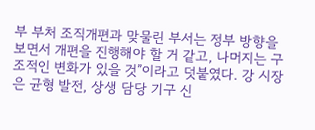부 부처 조직개편과 맞물린 부서는 정부 방향을 보면서 개편을 진행해야 할 거 같고, 나머지는 구조적인 변화가 있을 것”이라고 덧붙였다. 강 시장은 균형 발전, 상생 담당 기구 신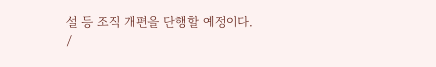설 등 조직 개편을 단행할 예정이다.
/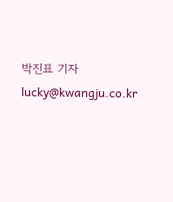박진표 기자 lucky@kwangju.co.kr